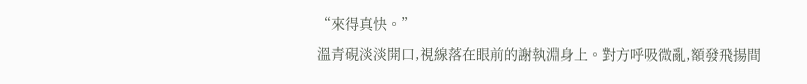“來得真快。”
溫青硯淡淡開口,視線落在眼前的謝執淵身上。對方呼吸微亂,額發飛揚間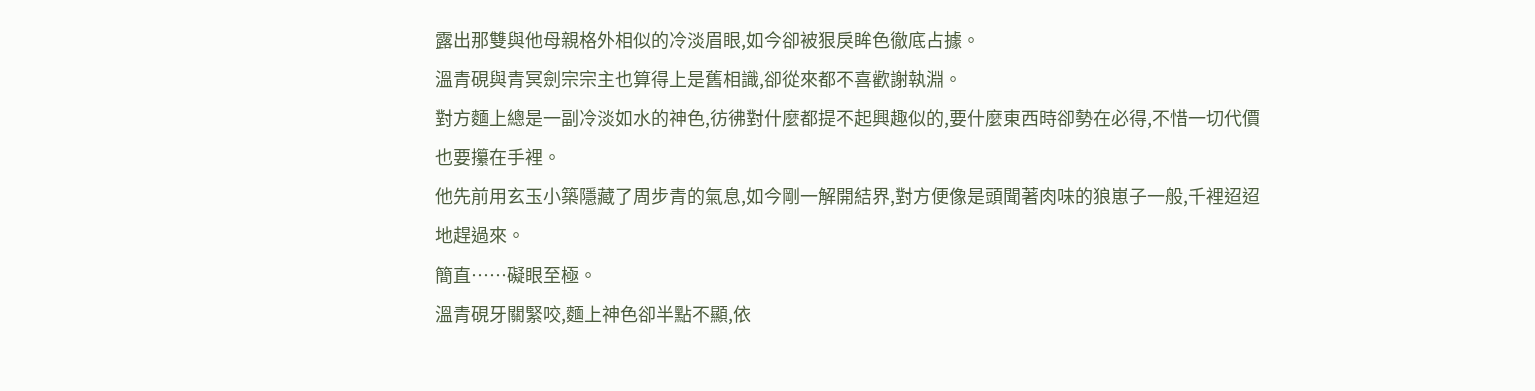露出那雙與他母親格外相似的冷淡眉眼,如今卻被狠戾眸色徹底占據。
溫青硯與青冥劍宗宗主也算得上是舊相識,卻從來都不喜歡謝執淵。
對方麵上總是一副冷淡如水的神色,彷彿對什麼都提不起興趣似的,要什麼東西時卻勢在必得,不惜一切代價也要攥在手裡。
他先前用玄玉小築隱藏了周步青的氣息,如今剛一解開結界,對方便像是頭聞著肉味的狼崽子一般,千裡迢迢地趕過來。
簡直……礙眼至極。
溫青硯牙關緊咬,麵上神色卻半點不顯,依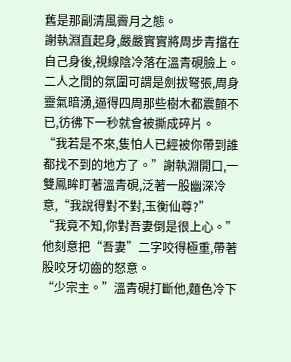舊是那副清風霽月之態。
謝執淵直起身,嚴嚴實實將周步青擋在自己身後,視線陰冷落在溫青硯臉上。二人之間的氛圍可謂是劍拔弩張,周身靈氣暗湧,逼得四周那些樹木都震顫不已,彷彿下一秒就會被撕成碎片。
“我若是不來,隻怕人已經被你帶到誰都找不到的地方了。”謝執淵開口,一雙鳳眸盯著溫青硯,泛著一股幽深冷意,“我說得對不對,玉衡仙尊?”
“我竟不知,你對吾妻倒是很上心。”他刻意把“吾妻”二字咬得極重,帶著股咬牙切齒的怒意。
“少宗主。”溫青硯打斷他,麵色冷下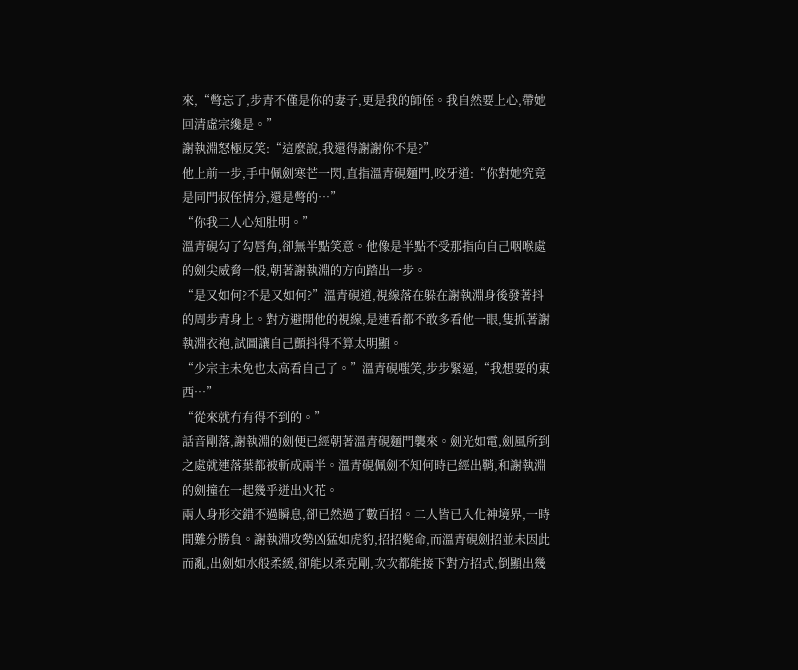來,“彆忘了,步青不僅是你的妻子,更是我的師侄。我自然要上心,帶她回清虛宗纔是。”
謝執淵怒極反笑:“這麼說,我還得謝謝你不是?”
他上前一步,手中佩劍寒芒一閃,直指溫青硯麵門,咬牙道:“你對她究竟是同門叔侄情分,還是彆的…”
“你我二人心知肚明。”
溫青硯勾了勾唇角,卻無半點笑意。他像是半點不受那指向自己咽喉處的劍尖威脅一般,朝著謝執淵的方向踏出一步。
“是又如何?不是又如何?”溫青硯道,視線落在躲在謝執淵身後發著抖的周步青身上。對方避開他的視線,是連看都不敢多看他一眼,隻抓著謝執淵衣袍,試圖讓自己顫抖得不算太明顯。
“少宗主未免也太高看自己了。”溫青硯嗤笑,步步緊逼,“我想要的東西…”
“從來就冇有得不到的。”
話音剛落,謝執淵的劍便已經朝著溫青硯麵門襲來。劍光如電,劍風所到之處就連落葉都被斬成兩半。溫青硯佩劍不知何時已經出鞘,和謝執淵的劍撞在一起幾乎迸出火花。
兩人身形交錯不過瞬息,卻已然過了數百招。二人皆已入化神境界,一時間難分勝負。謝執淵攻勢凶猛如虎豹,招招斃命,而溫青硯劍招並未因此而亂,出劍如水般柔緩,卻能以柔克剛,次次都能接下對方招式,倒顯出幾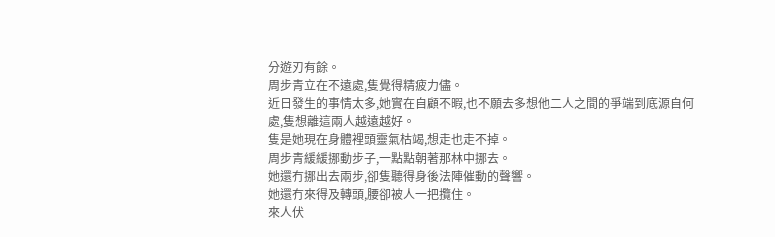分遊刃有餘。
周步青立在不遠處,隻覺得精疲力儘。
近日發生的事情太多,她實在自顧不暇,也不願去多想他二人之間的爭端到底源自何處,隻想離這兩人越遠越好。
隻是她現在身體裡頭靈氣枯竭,想走也走不掉。
周步青緩緩挪動步子,一點點朝著那林中挪去。
她還冇挪出去兩步,卻隻聽得身後法陣催動的聲響。
她還冇來得及轉頭,腰卻被人一把攬住。
來人伏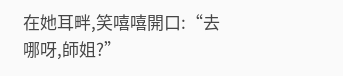在她耳畔,笑嘻嘻開口:“去哪呀,師姐?”